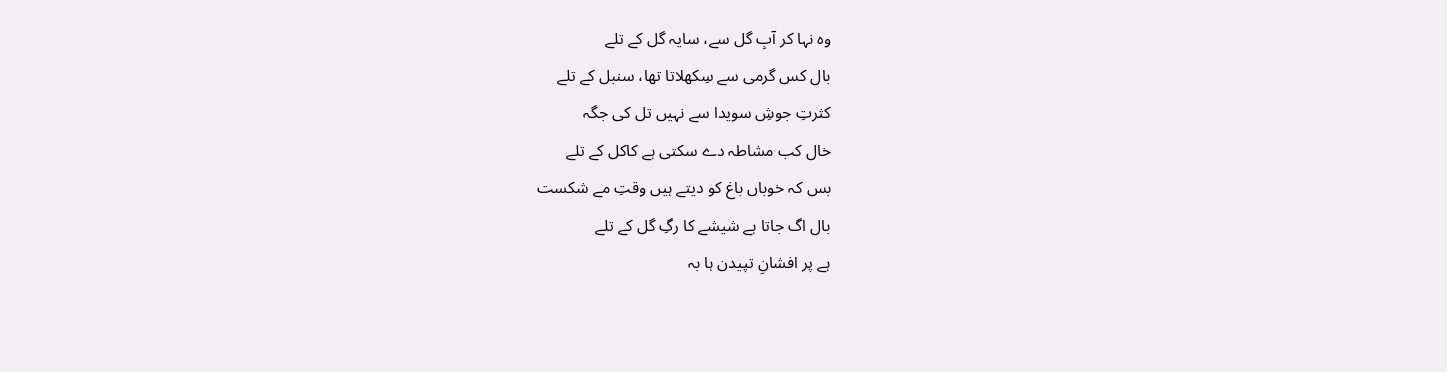وہ نہا کر آبِ گل سے، سایہ گل کے تلے
بال کس گرمی سے سِکھلاتا تھا، سنبل کے تلے
کثرتِ جوشِ سویدا سے نہیں تل کی جگہ
خال کب مشاطہ دے سکتی ہے کاکل کے تلے
بس کہ خوباں باغ کو دیتے ہیں وقتِ مے شکست
بال اگ جاتا ہے شیشے کا رگِ گل کے تلے
ہے پر افشانِ تپیدن ہا بہ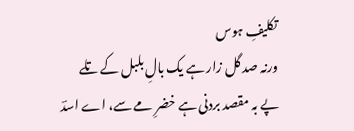تکلیفِ ہوس
ورنہ صد گل زار ہے یک بالِ بلبل کے تلے
پے بہ مقصد بردنی ہے خضرِ مے سے، اے اسدؔ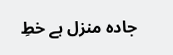جادہ منزل ہے خطِ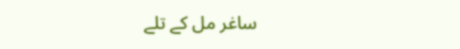ساغر مل کے تلے